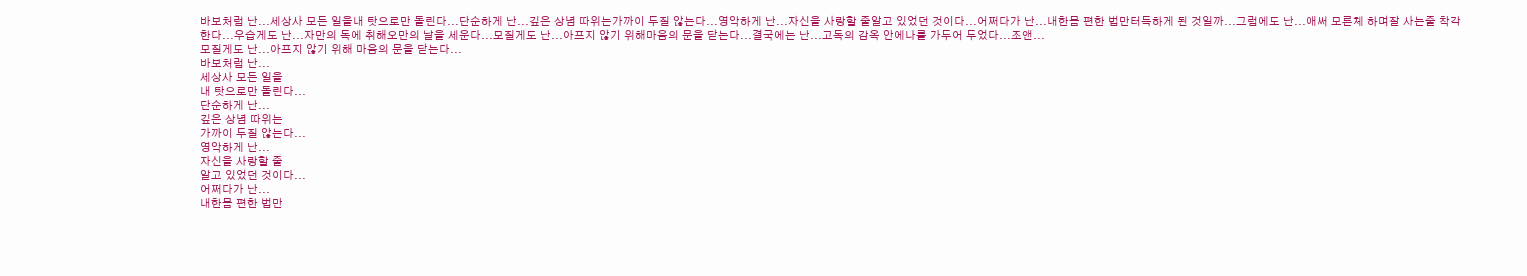바보처럼 난...세상사 모든 일을내 탓으로만 돌린다...단순하게 난...깊은 상념 따위는가까이 두질 않는다...영악하게 난...자신을 사랑할 줄알고 있었던 것이다...어쩌다가 난...내한몸 편한 법만터득하게 된 것일까...그럼에도 난...애써 모른체 하며잘 사는줄 착각한다...우습게도 난...자만의 독에 취해오만의 날을 세운다...모질게도 난...아프지 않기 위해마음의 문을 닫는다...결국에는 난...고독의 감옥 안에나를 가두어 두었다...조앤...
모질게도 난...아프지 않기 위해 마음의 문을 닫는다...
바보처럼 난...
세상사 모든 일을
내 탓으로만 돌린다...
단순하게 난...
깊은 상념 따위는
가까이 두질 않는다...
영악하게 난...
자신을 사랑할 줄
알고 있었던 것이다...
어쩌다가 난...
내한몸 편한 법만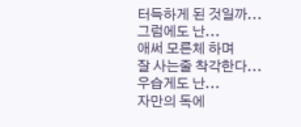터득하게 된 것일까...
그럼에도 난...
애써 모른체 하며
잘 사는줄 착각한다...
우습게도 난...
자만의 독에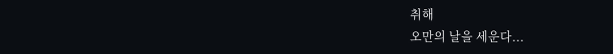취해
오만의 날을 세운다...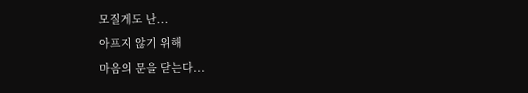모질게도 난...
아프지 않기 위해
마음의 문을 닫는다...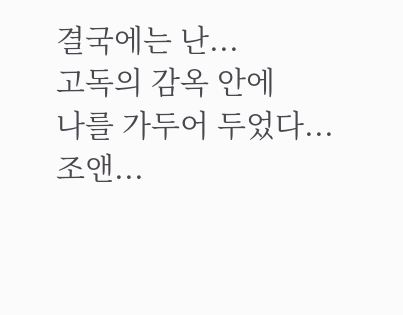결국에는 난...
고독의 감옥 안에
나를 가두어 두었다...
조앤...